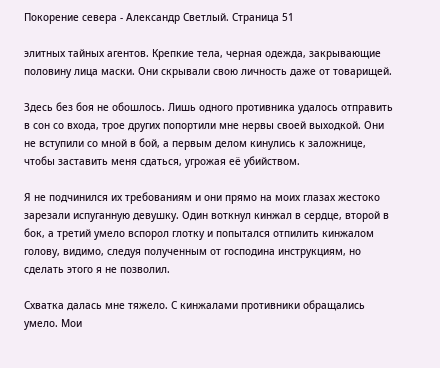Покорение севера - Александр Светлый. Страница 51

элитных тайных агентов. Крепкие тела, черная одежда, закрывающие половину лица маски. Они скрывали свою личность даже от товарищей.

Здесь без боя не обошлось. Лишь одного противника удалось отправить в сон со входа, трое других попортили мне нервы своей выходкой. Они не вступили со мной в бой, а первым делом кинулись к заложнице, чтобы заставить меня сдаться, угрожая её убийством.

Я не подчинился их требованиям и они прямо на моих глазах жестоко зарезали испуганную девушку. Один воткнул кинжал в сердце, второй в бок, а третий умело вспорол глотку и попытался отпилить кинжалом голову, видимо, следуя полученным от господина инструкциям, но сделать этого я не позволил.

Схватка далась мне тяжело. С кинжалами противники обращались умело. Мои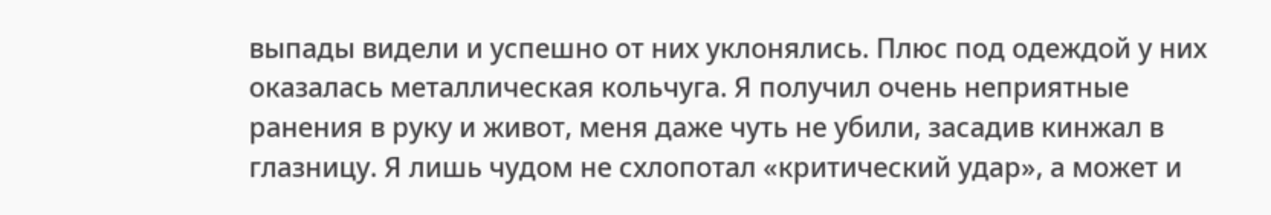выпады видели и успешно от них уклонялись. Плюс под одеждой у них оказалась металлическая кольчуга. Я получил очень неприятные ранения в руку и живот, меня даже чуть не убили, засадив кинжал в глазницу. Я лишь чудом не схлопотал «критический удар», а может и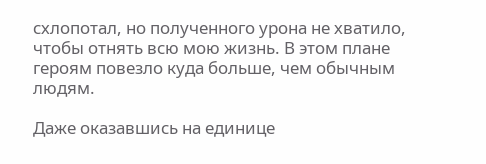схлопотал, но полученного урона не хватило, чтобы отнять всю мою жизнь. В этом плане героям повезло куда больше, чем обычным людям.

Даже оказавшись на единице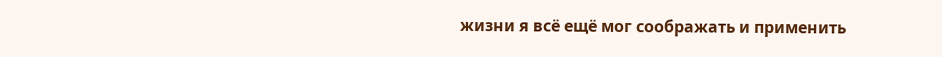жизни я всё ещё мог соображать и применить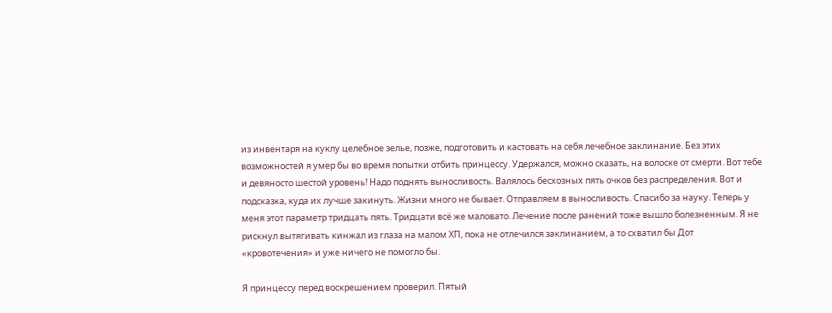из инвентаря на куклу целебное зелье, позже, подготовить и кастовать на себя лечебное заклинание. Без этих возможностей я умер бы во время попытки отбить принцессу. Удержался, можно сказать, на волоске от смерти. Вот тебе и девяносто шестой уровень! Надо поднять выносливость. Валялось бесхозных пять очков без распределения. Вот и подсказка, куда их лучше закинуть. Жизни много не бывает. Отправляем в выносливость. Спасибо за науку. Теперь у меня этот параметр тридцать пять. Тридцати всё же маловато. Лечение после ранений тоже вышло болезненным. Я не рискнул вытягивать кинжал из глаза на малом ХП, пока не отлечился заклинанием, а то схватил бы Дот «кровотечения» и уже ничего не помогло бы.

Я принцессу перед воскрешением проверил. Пятый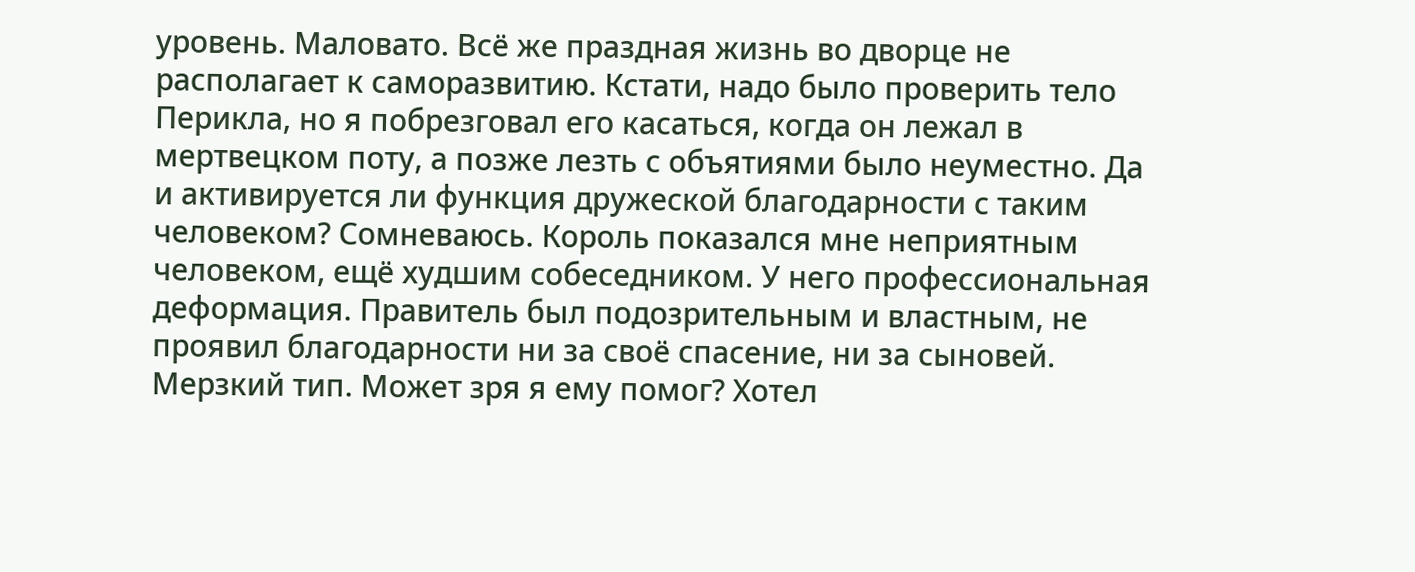уровень. Маловато. Всё же праздная жизнь во дворце не располагает к саморазвитию. Кстати, надо было проверить тело Перикла, но я побрезговал его касаться, когда он лежал в мертвецком поту, а позже лезть с объятиями было неуместно. Да и активируется ли функция дружеской благодарности с таким человеком? Сомневаюсь. Король показался мне неприятным человеком, ещё худшим собеседником. У него профессиональная деформация. Правитель был подозрительным и властным, не проявил благодарности ни за своё спасение, ни за сыновей. Мерзкий тип. Может зря я ему помог? Хотел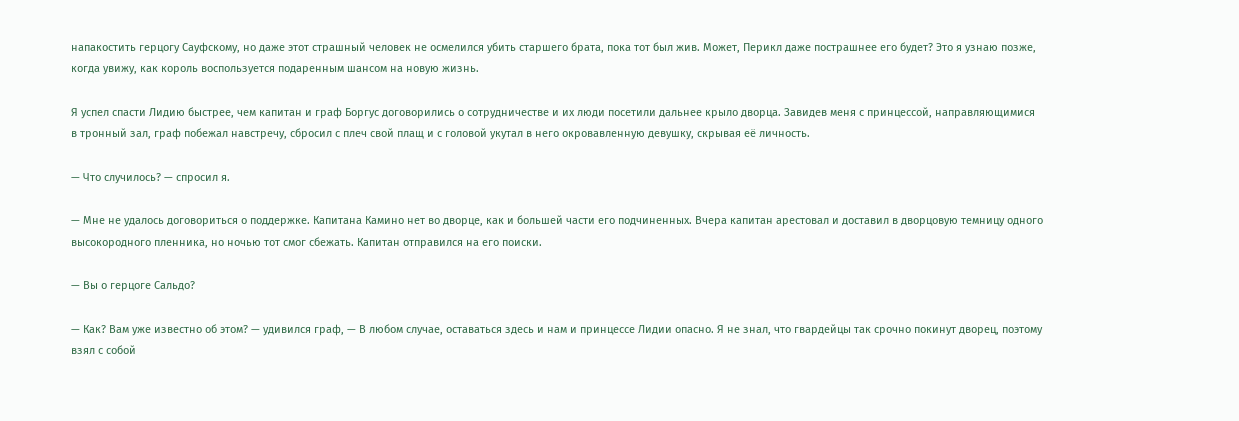напакостить герцогу Сауфскому, но даже этот страшный человек не осмелился убить старшего брата, пока тот был жив. Может, Перикл даже пострашнее его будет? Это я узнаю позже, когда увижу, как король воспользуется подаренным шансом на новую жизнь.

Я успел спасти Лидию быстрее, чем капитан и граф Боргус договорились о сотрудничестве и их люди посетили дальнее крыло дворца. Завидев меня с принцессой, направляющимися в тронный зал, граф побежал навстречу, сбросил с плеч свой плащ и с головой укутал в него окровавленную девушку, скрывая её личность.

— Что случилось? — спросил я.

— Мне не удалось договориться о поддержке. Капитана Камино нет во дворце, как и большей части его подчиненных. Вчера капитан арестовал и доставил в дворцовую темницу одного высокородного пленника, но ночью тот смог сбежать. Капитан отправился на его поиски.

— Вы о герцоге Сальдо?

— Как? Вам уже известно об этом? — удивился граф, — В любом случае, оставаться здесь и нам и принцессе Лидии опасно. Я не знал, что гвардейцы так срочно покинут дворец, поэтому взял с собой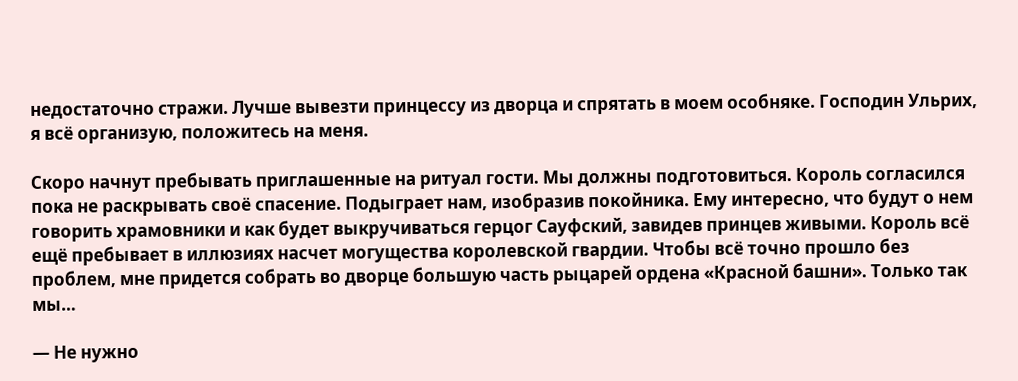недостаточно стражи. Лучше вывезти принцессу из дворца и спрятать в моем особняке. Господин Ульрих, я всё организую, положитесь на меня.

Скоро начнут пребывать приглашенные на ритуал гости. Мы должны подготовиться. Король согласился пока не раскрывать своё спасение. Подыграет нам, изобразив покойника. Ему интересно, что будут о нем говорить храмовники и как будет выкручиваться герцог Сауфский, завидев принцев живыми. Король всё ещё пребывает в иллюзиях насчет могущества королевской гвардии. Чтобы всё точно прошло без проблем, мне придется собрать во дворце большую часть рыцарей ордена «Красной башни». Только так мы…

— Не нужно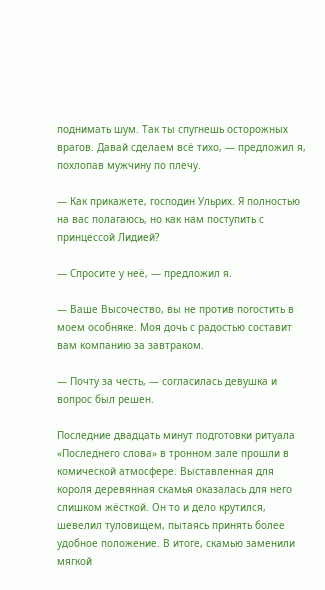поднимать шум. Так ты спугнешь осторожных врагов. Давай сделаем всё тихо, — предложил я, похлопав мужчину по плечу.

— Как прикажете, господин Ульрих. Я полностью на вас полагаюсь, но как нам поступить с принцессой Лидией?

— Спросите у неё, — предложил я.

— Ваше Высочество, вы не против погостить в моем особняке. Моя дочь с радостью составит вам компанию за завтраком.

— Почту за честь, — согласилась девушка и вопрос был решен.

Последние двадцать минут подготовки ритуала «Последнего слова» в тронном зале прошли в комической атмосфере. Выставленная для короля деревянная скамья оказалась для него слишком жёсткой. Он то и дело крутился, шевелил туловищем, пытаясь принять более удобное положение. В итоге, скамью заменили мягкой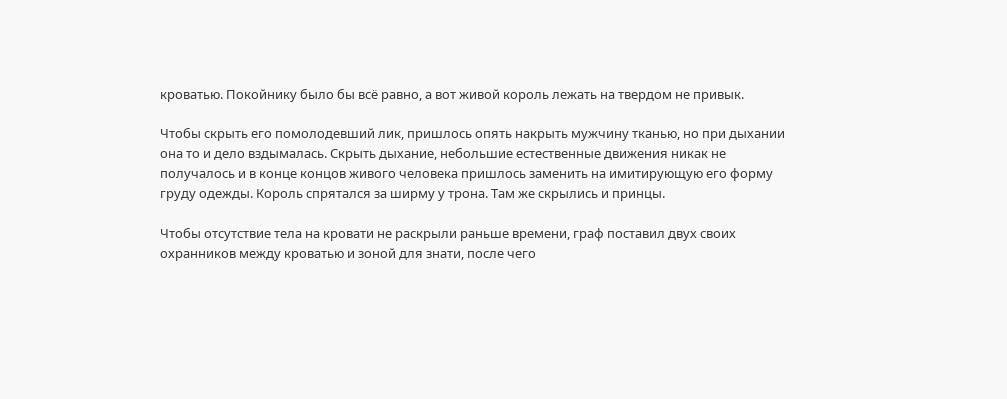кроватью. Покойнику было бы всё равно, а вот живой король лежать на твердом не привык.

Чтобы скрыть его помолодевший лик, пришлось опять накрыть мужчину тканью, но при дыхании она то и дело вздымалась. Скрыть дыхание, небольшие естественные движения никак не получалось и в конце концов живого человека пришлось заменить на имитирующую его форму груду одежды. Король спрятался за ширму у трона. Там же скрылись и принцы.

Чтобы отсутствие тела на кровати не раскрыли раньше времени, граф поставил двух своих охранников между кроватью и зоной для знати, после чего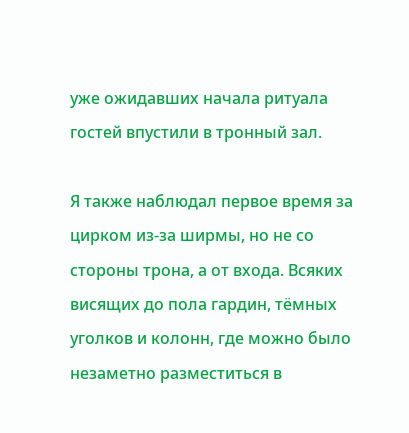уже ожидавших начала ритуала гостей впустили в тронный зал.

Я также наблюдал первое время за цирком из-за ширмы, но не со стороны трона, а от входа. Всяких висящих до пола гардин, тёмных уголков и колонн, где можно было незаметно разместиться в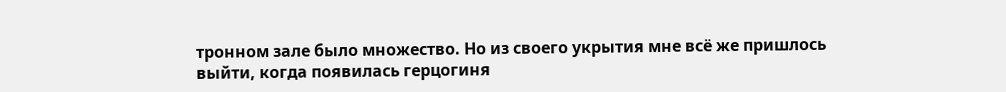тронном зале было множество. Но из своего укрытия мне всё же пришлось выйти, когда появилась герцогиня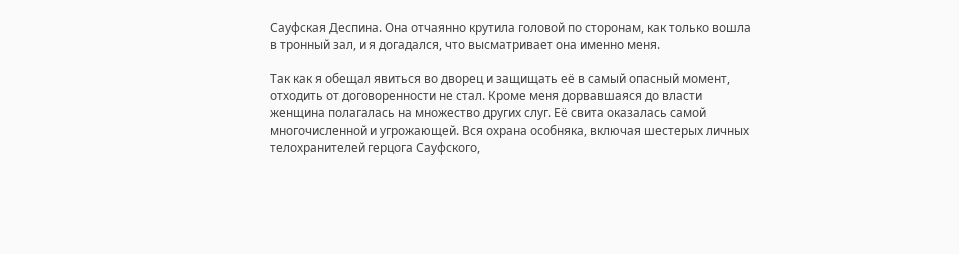Сауфская Деспина. Она отчаянно крутила головой по сторонам, как только вошла в тронный зал, и я догадался, что высматривает она именно меня.

Так как я обещал явиться во дворец и защищать её в самый опасный момент, отходить от договоренности не стал. Кроме меня дорвавшаяся до власти женщина полагалась на множество других слуг. Её свита оказалась самой многочисленной и угрожающей. Вся охрана особняка, включая шестерых личных телохранителей герцога Сауфского,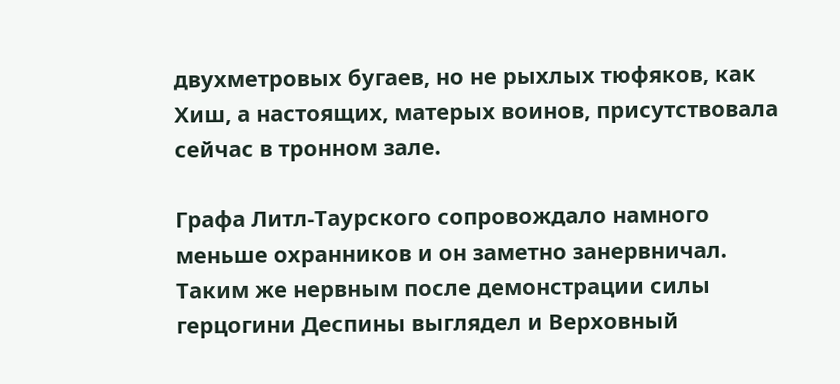двухметровых бугаев, но не рыхлых тюфяков, как Хиш, а настоящих, матерых воинов, присутствовала сейчас в тронном зале.

Графа Литл-Таурского сопровождало намного меньше охранников и он заметно занервничал. Таким же нервным после демонстрации силы герцогини Деспины выглядел и Верховный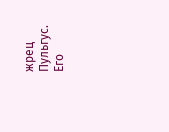жрец Пульгус. Его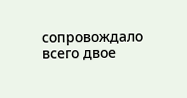сопровождало всего двое